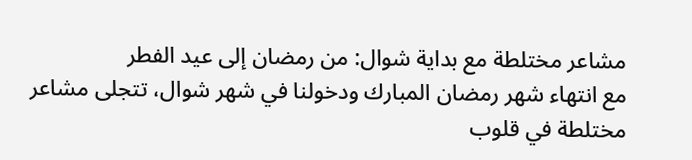مشاعر مختلطة مع بداية شوال: من رمضان إلى عيد الفطر
مع انتهاء شهر رمضان المبارك ودخولنا في شهر شوال، تتجلى مشاعر مختلطة في قلوب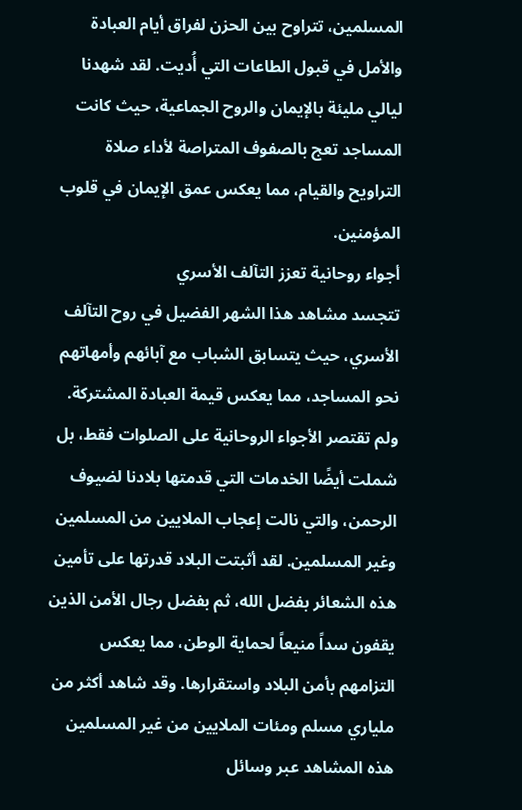المسلمين، تتراوح بين الحزن لفراق أيام العبادة والأمل في قبول الطاعات التي أُديت. لقد شهدنا ليالي مليئة بالإيمان والروح الجماعية، حيث كانت المساجد تعج بالصفوف المتراصة لأداء صلاة التراويح والقيام، مما يعكس عمق الإيمان في قلوب المؤمنين.
أجواء روحانية تعزز التآلف الأسري
تتجسد مشاهد هذا الشهر الفضيل في روح التآلف الأسري، حيث يتسابق الشباب مع آبائهم وأمهاتهم نحو المساجد، مما يعكس قيمة العبادة المشتركة. ولم تقتصر الأجواء الروحانية على الصلوات فقط، بل شملت أيضًا الخدمات التي قدمتها بلادنا لضيوف الرحمن، والتي نالت إعجاب الملايين من المسلمين وغير المسلمين. لقد أثبتت البلاد قدرتها على تأمين هذه الشعائر بفضل الله، ثم بفضل رجال الأمن الذين يقفون سداً منيعاً لحماية الوطن، مما يعكس التزامهم بأمن البلاد واستقرارها. وقد شاهد أكثر من ملياري مسلم ومئات الملايين من غير المسلمين هذه المشاهد عبر وسائل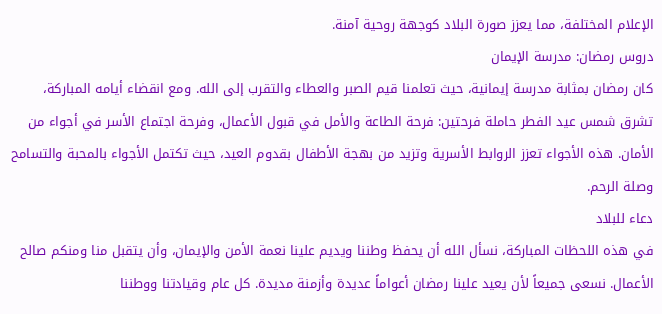الإعلام المختلفة، مما يعزز صورة البلاد كوجهة روحية آمنة.
دروس رمضان: مدرسة الإيمان
كان رمضان بمثابة مدرسة إيمانية، حيث تعلمنا قيم الصبر والعطاء والتقرب إلى الله. ومع انقضاء أيامه المباركة، تشرق شمس عيد الفطر حاملة فرحتين: فرحة الطاعة والأمل في قبول الأعمال، وفرحة اجتماع الأسر في أجواء من الأمان. هذه الأجواء تعزز الروابط الأسرية وتزيد من بهجة الأطفال بقدوم العيد، حيث تكتمل الأجواء بالمحبة والتسامح وصلة الرحم.
دعاء للبلاد
في هذه اللحظات المباركة، نسأل الله أن يحفظ وطننا ويديم علينا نعمة الأمن والإيمان، وأن يتقبل منا ومنكم صالح الأعمال. نسعى جميعاً لأن يعيد علينا رمضان أعواماً عديدة وأزمنة مديدة. كل عام وقيادتنا ووطننا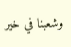وشعبنا في خير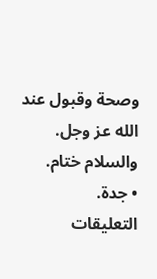وصحة وقبول عند الله عز وجل.
والسلام ختام.
• جدة.
التعليقات